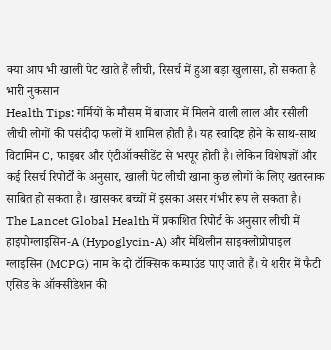क्या आप भी खाली पेट खाते हैं लीची, रिसर्च में हुआ बड़ा खुलासा, हो सकता है भारी नुकसान
Health Tips: गर्मियों के मौसम में बाजार में मिलने वाली लाल और रसीली लीची लोगों की पसंदीदा फलों में शामिल होती है। यह स्वादिष्ट होने के साथ-साथ विटामिन C, फाइबर और एंटीऑक्सीडेंट से भरपूर होती है। लेकिन विशेषज्ञों और कई रिसर्च रिपोर्टों के अनुसार, खाली पेट लीची खाना कुछ लोगों के लिए खतरनाक साबित हो सकता है। खासकर बच्चों में इसका असर गंभीर रूप ले सकता है।
The Lancet Global Health में प्रकाशित रिपोर्ट के अनुसार लीची में हाइपोग्लाइसिन-A (Hypoglycin-A) और मेथिलीन साइक्लोप्रोपाइल ग्लाइसिन (MCPG) नाम के दो टॉक्सिक कम्पाउंड पाए जाते हैं। ये शरीर में फैटी एसिड के ऑक्सीडेशन की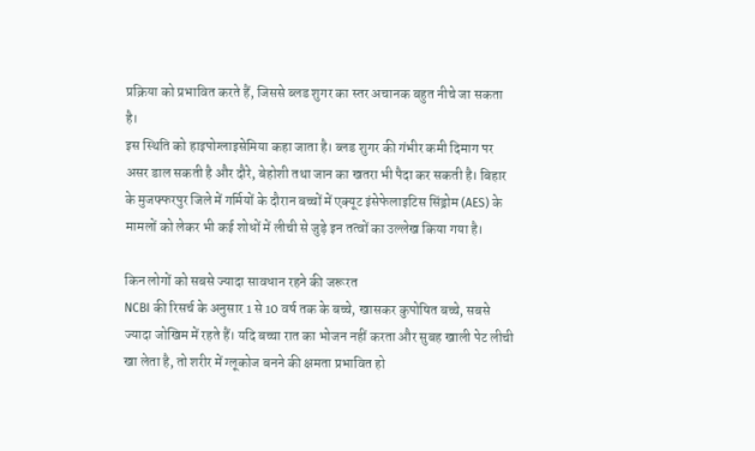प्रक्रिया को प्रभावित करते हैं, जिससे ब्लड शुगर का स्तर अचानक बहुत नीचे जा सकता है।
इस स्थिति को हाइपोग्लाइसेमिया कहा जाता है। ब्लड शुगर की गंभीर कमी दिमाग पर असर डाल सकती है और दौरे, बेहोशी तथा जान का खतरा भी पैदा कर सकती है। बिहार के मुजफ्फरपुर जिले में गर्मियों के दौरान बच्चों में एक्यूट इंसेफेलाइटिस सिंड्रोम (AES) के मामलों को लेकर भी कई शोधों में लीची से जुड़े इन तत्वों का उल्लेख किया गया है।

किन लोगों को सबसे ज्यादा सावधान रहने की जरूरत
NCBI की रिसर्च के अनुसार 1 से 10 वर्ष तक के बच्चे, खासकर कुपोषित बच्चे, सबसे ज्यादा जोखिम में रहते हैं। यदि बच्चा रात का भोजन नहीं करता और सुबह खाली पेट लीची खा लेता है, तो शरीर में ग्लूकोज बनने की क्षमता प्रभावित हो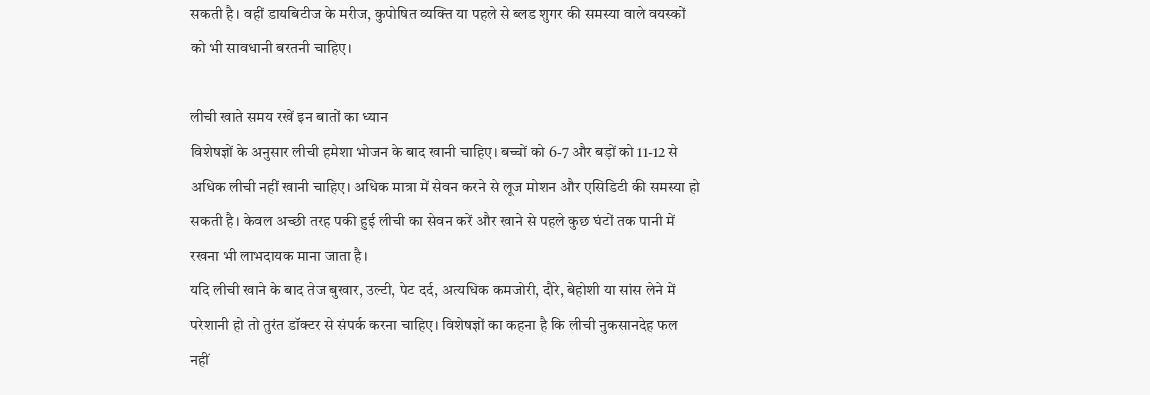सकती है। वहीं डायबिटीज के मरीज, कुपोषित व्यक्ति या पहले से ब्लड शुगर की समस्या वाले वयस्कों को भी सावधानी बरतनी चाहिए।

लीची खाते समय रखें इन बातों का ध्यान
विशेषज्ञों के अनुसार लीची हमेशा भोजन के बाद खानी चाहिए। बच्चों को 6-7 और बड़ों को 11-12 से अधिक लीची नहीं खानी चाहिए। अधिक मात्रा में सेवन करने से लूज मोशन और एसिडिटी की समस्या हो सकती है। केवल अच्छी तरह पकी हुई लीची का सेवन करें और खाने से पहले कुछ घंटों तक पानी में रखना भी लाभदायक माना जाता है।
यदि लीची खाने के बाद तेज बुखार, उल्टी, पेट दर्द, अत्यधिक कमजोरी, दौरे, बेहोशी या सांस लेने में परेशानी हो तो तुरंत डॉक्टर से संपर्क करना चाहिए। विशेषज्ञों का कहना है कि लीची नुकसानदेह फल नहीं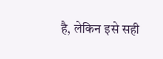है, लेकिन इसे सही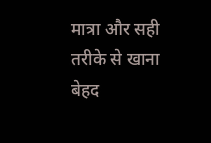मात्रा और सही तरीके से खाना बेहद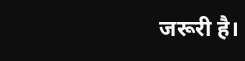जरूरी है।